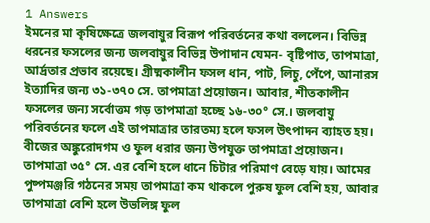1 Answers
ইমনের মা কৃষিক্ষেত্রে জলবায়ুর বিরূপ পরিবর্তনের কথা বললেন। বিভিন্ন ধরনের ফসলের জন্য জলবায়ুর বিভিন্ন উপাদান যেমন- বৃষ্টিপাত, তাপমাত্রা, আর্দ্রতার প্রভাব রয়েছে। গ্রীষ্মকালীন ফসল ধান, পাট, লিচু, পেঁপে, আনারস ইত্যাদির জন্য ৩১-৩৭০ সে. তাপমাত্রা প্রয়োজন। আবার, শীতকালীন ফসলের জন্য সর্বোত্তম গড় তাপমাত্রা হচ্ছে ১৬-৩০° সে.। জলবায়ু পরিবর্তনের ফলে এই তাপমাত্রার তারতম্য হলে ফসল উৎপাদন ব্যাহত হয়। বীজের অঙ্কুরোদগম ও ফুল ধরার জন্য উপযুক্ত তাপমাত্রা প্রয়োজন। তাপমাত্রা ৩৫° সে. এর বেশি হলে ধানে চিটার পরিমাণ বেড়ে যায়। আমের পুষ্পমঞ্জরি গঠনের সময় তাপমাত্রা কম থাকলে পুরুষ ফুল বেশি হয়, আবার তাপমাত্রা বেশি হলে উভলিঙ্গ ফুল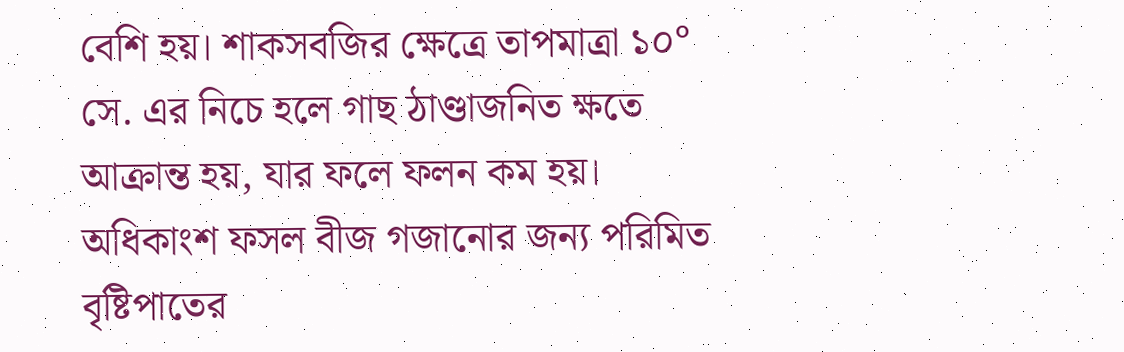বেশি হয়। শাকসবজির ক্ষেত্রে তাপমাত্রা ১০° সে. এর নিচে হলে গাছ ঠাণ্ডাজনিত ক্ষতে আক্রান্ত হয়, যার ফলে ফলন কম হয়।
অধিকাংশ ফসল বীজ গজানোর জন্য পরিমিত বৃষ্টিপাতের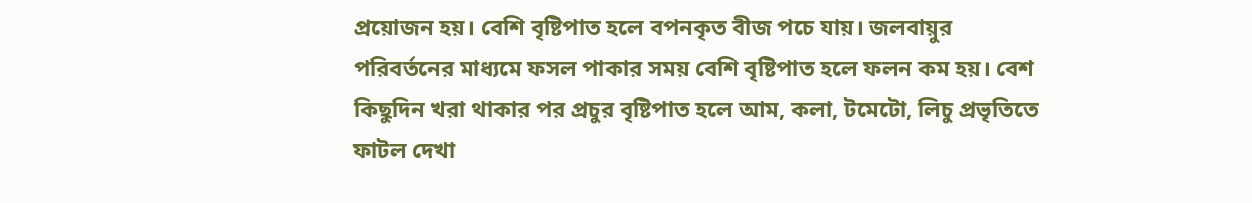প্রয়োজন হয়। বেশি বৃষ্টিপাত হলে বপনকৃত বীজ পচে যায়। জলবায়ুর পরিবর্তনের মাধ্যমে ফসল পাকার সময় বেশি বৃষ্টিপাত হলে ফলন কম হয়। বেশ কিছুদিন খরা থাকার পর প্রচুর বৃষ্টিপাত হলে আম, কলা, টমেটো, লিচু প্রভৃতিতে ফাটল দেখা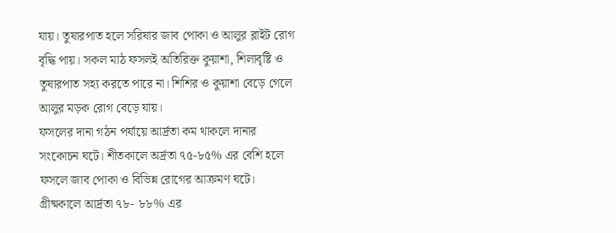যায়। তুষারপাত হলে সরিষার জাব পোকা ও আলুর ব্লাইট রোগ বৃদ্ধি পায়। সকল মাঠ ফসলই অতিরিক্ত কুয়াশা, শিলাবৃষ্টি ও তুষারপাত সহ্য করতে পারে না। শিশির ও কুয়াশা বেড়ে গেলে আলুর মড়ক রোগ বেড়ে যায়।
ফসলের দানা গঠন পর্যায়ে আর্দ্রতা কম থাকলে দানার সংকোচন ঘটে। শীতকালে অর্দ্রতা ৭৫-৮৫% এর বেশি হলে ফসলে জাব পোকা ও বিভিন্ন রোগের আক্রমণ ঘটে। গ্রীষ্মকালে আর্দ্রতা ৭৮- ৮৮% এর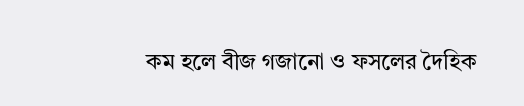কম হলে বীজ গজানো ও ফসলের দৈহিক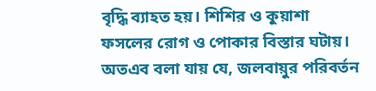বৃদ্ধি ব্যাহত হয়। শিশির ও কুয়াশা ফসলের রোগ ও পোকার বিস্তার ঘটায়। অতএব বলা যায় যে, জলবায়ুর পরিবর্তন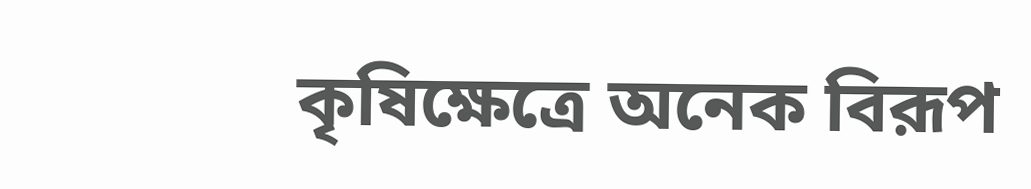কৃষিক্ষেত্রে অনেক বিরূপ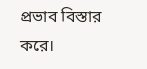প্রভাব বিস্তার করে।